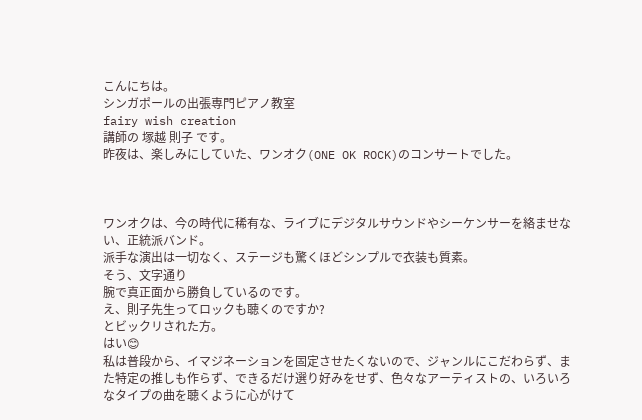こんにちは。
シンガポールの出張専門ピアノ教室
fairy wish creation
講師の 塚越 則子 です。
昨夜は、楽しみにしていた、ワンオク(ONE OK ROCK)のコンサートでした。



ワンオクは、今の時代に稀有な、ライブにデジタルサウンドやシーケンサーを絡ませない、正統派バンド。
派手な演出は一切なく、ステージも驚くほどシンプルで衣装も質素。
そう、文字通り
腕で真正面から勝負しているのです。
え、則子先生ってロックも聴くのですか?
とビックリされた方。
はい😊
私は普段から、イマジネーションを固定させたくないので、ジャンルにこだわらず、また特定の推しも作らず、できるだけ選り好みをせず、色々なアーティストの、いろいろなタイプの曲を聴くように心がけて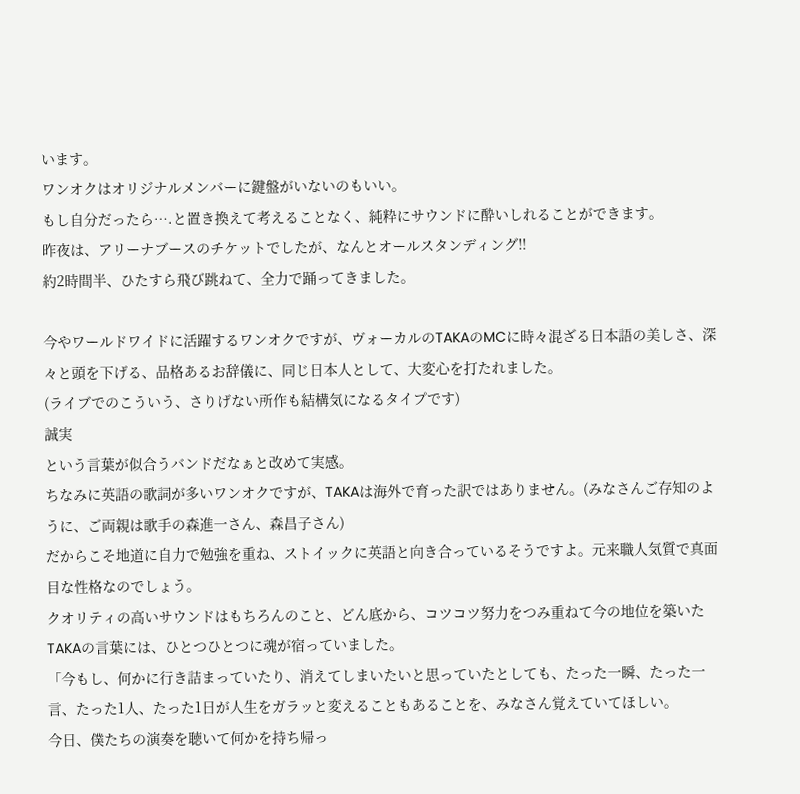います。
ワンオクはオリジナルメンバーに鍵盤がいないのもいい。
もし自分だったら….と置き換えて考えることなく、純粋にサウンドに酔いしれることができます。
昨夜は、アリーナブースのチケットでしたが、なんとオールスタンディング‼
約2時間半、ひたすら飛び跳ねて、全力で踊ってきました。

今やワールドワイドに活躍するワンオクですが、ヴォーカルのTAKAのMCに時々混ざる日本語の美しさ、深々と頭を下げる、品格あるお辞儀に、同じ日本人として、大変心を打たれました。
(ライブでのこういう、さりげない所作も結構気になるタイプです)
誠実
という言葉が似合うバンドだなぁと改めて実感。
ちなみに英語の歌詞が多いワンオクですが、TAKAは海外で育った訳ではありません。(みなさんご存知のように、ご両親は歌手の森進一さん、森昌子さん)
だからこそ地道に自力で勉強を重ね、ストイックに英語と向き合っているそうですよ。元来職人気質で真面目な性格なのでしょう。
クオリティの高いサウンドはもちろんのこと、どん底から、コツコツ努力をつみ重ねて今の地位を築いたTAKAの言葉には、ひとつひとつに魂が宿っていました。
「今もし、何かに行き詰まっていたり、消えてしまいたいと思っていたとしても、たった一瞬、たった一言、たった1人、たった1日が人生をガラッと変えることもあることを、みなさん覚えていてほしい。
今日、僕たちの演奏を聴いて何かを持ち帰っ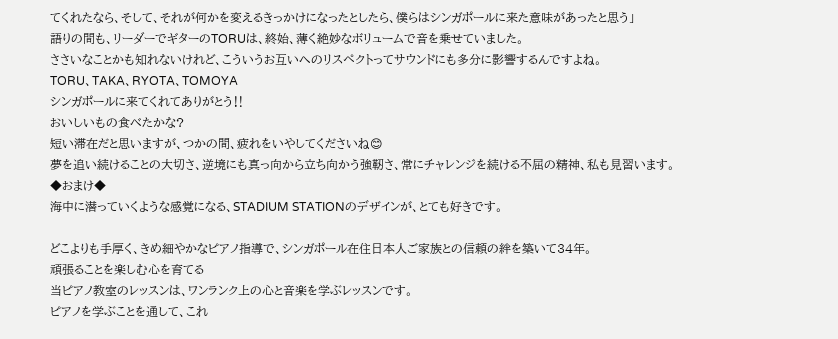てくれたなら、そして、それが何かを変えるきっかけになったとしたら、僕らはシンガポールに来た意味があったと思う」
語りの間も、リーダーでギターのTORUは、終始、薄く絶妙なボリュームで音を乗せていました。
ささいなことかも知れないけれど、こういうお互いへのリスペクトってサウンドにも多分に影響するんですよね。
TORU、TAKA、RYOTA、TOMOYA
シンガポールに来てくれてありがとう‼
おいしいもの食べたかな?
短い滞在だと思いますが、つかの間、疲れをいやしてくださいね😊
夢を追い続けることの大切さ、逆境にも真っ向から立ち向かう強靭さ、常にチャレンジを続ける不屈の精神、私も見習います。
◆おまけ◆
海中に潜っていくような感覚になる、STADIUM STATIONのデザインが、とても好きです。

どこよりも手厚く、きめ細やかなピアノ指導で、シンガポール在住日本人ご家族との信頼の絆を築いて34年。
頑張ることを楽しむ心を育てる
当ピアノ教室のレッスンは、ワンランク上の心と音楽を学ぶレッスンです。
ピアノを学ぶことを通して、これ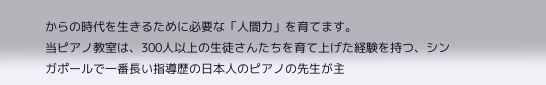からの時代を生きるために必要な「人間力」を育てます。
当ピアノ教室は、300人以上の生徒さんたちを育て上げた経験を持つ、シンガポールで一番長い指導歴の日本人のピアノの先生が主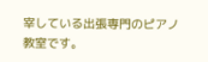宰している出張専門のピアノ教室です。